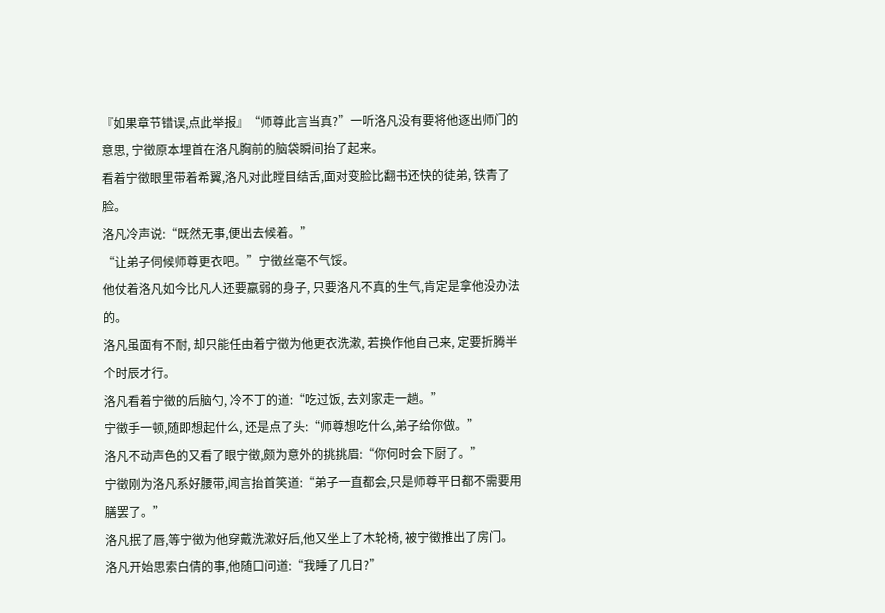『如果章节错误,点此举报』“师尊此言当真?”一听洛凡没有要将他逐出师门的意思, 宁徵原本埋首在洛凡胸前的脑袋瞬间抬了起来。
看着宁徵眼里带着希翼,洛凡对此瞠目结舌,面对变脸比翻书还快的徒弟, 铁青了脸。
洛凡冷声说:“既然无事,便出去候着。”
“让弟子伺候师尊更衣吧。”宁徵丝毫不气馁。
他仗着洛凡如今比凡人还要羸弱的身子, 只要洛凡不真的生气,肯定是拿他没办法的。
洛凡虽面有不耐, 却只能任由着宁徵为他更衣洗漱, 若换作他自己来, 定要折腾半个时辰才行。
洛凡看着宁徵的后脑勺, 冷不丁的道:“吃过饭, 去刘家走一趟。”
宁徵手一顿,随即想起什么, 还是点了头:“师尊想吃什么,弟子给你做。”
洛凡不动声色的又看了眼宁徵,颇为意外的挑挑眉:“你何时会下厨了。”
宁徵刚为洛凡系好腰带,闻言抬首笑道:“弟子一直都会,只是师尊平日都不需要用膳罢了。”
洛凡抿了唇,等宁徵为他穿戴洗漱好后,他又坐上了木轮椅, 被宁徵推出了房门。
洛凡开始思索白倩的事,他随口问道:“我睡了几日?”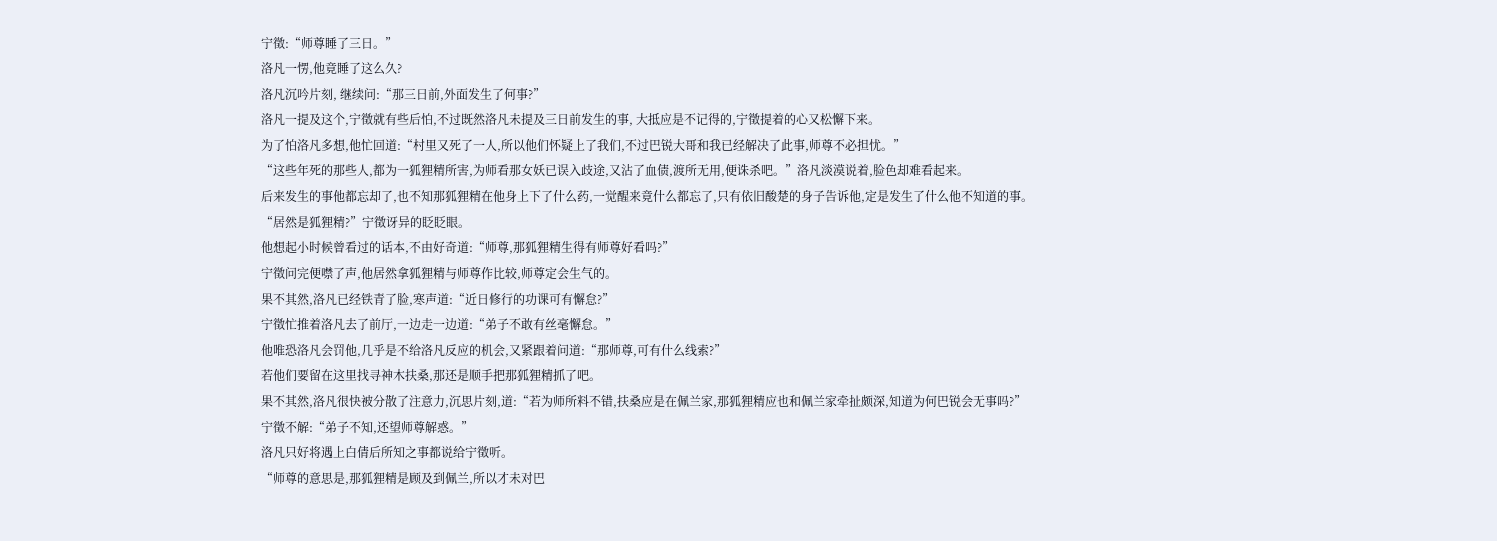宁徵:“师尊睡了三日。”
洛凡一愣,他竟睡了这么久?
洛凡沉吟片刻, 继续问:“那三日前,外面发生了何事?”
洛凡一提及这个,宁徵就有些后怕,不过既然洛凡未提及三日前发生的事, 大抵应是不记得的,宁徵提着的心又松懈下来。
为了怕洛凡多想,他忙回道:“村里又死了一人,所以他们怀疑上了我们,不过巴锐大哥和我已经解决了此事,师尊不必担忧。”
“这些年死的那些人,都为一狐狸精所害,为师看那女妖已误入歧途,又沾了血债,渡所无用,便诛杀吧。”洛凡淡漠说着,脸色却难看起来。
后来发生的事他都忘却了,也不知那狐狸精在他身上下了什么药,一觉醒来竟什么都忘了,只有依旧酸楚的身子告诉他,定是发生了什么他不知道的事。
“居然是狐狸精?”宁徵讶异的眨眨眼。
他想起小时候曾看过的话本,不由好奇道:“师尊,那狐狸精生得有师尊好看吗?”
宁徵问完便噤了声,他居然拿狐狸精与师尊作比较,师尊定会生气的。
果不其然,洛凡已经铁青了脸,寒声道:“近日修行的功课可有懈怠?”
宁徵忙推着洛凡去了前厅,一边走一边道:“弟子不敢有丝毫懈怠。”
他唯恐洛凡会罚他,几乎是不给洛凡反应的机会,又紧跟着问道:“那师尊,可有什么线索?”
若他们要留在这里找寻神木扶桑,那还是顺手把那狐狸精抓了吧。
果不其然,洛凡很快被分散了注意力,沉思片刻,道:“若为师所料不错,扶桑应是在佩兰家,那狐狸精应也和佩兰家牵扯颇深,知道为何巴锐会无事吗?”
宁徵不解:“弟子不知,还望师尊解惑。”
洛凡只好将遇上白倩后所知之事都说给宁徵听。
“师尊的意思是,那狐狸精是顾及到佩兰,所以才未对巴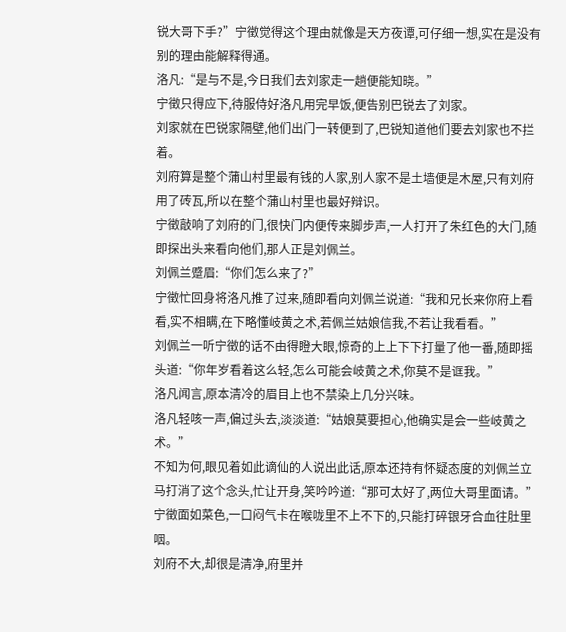锐大哥下手?”宁徵觉得这个理由就像是天方夜谭,可仔细一想,实在是没有别的理由能解释得通。
洛凡:“是与不是,今日我们去刘家走一趟便能知晓。”
宁徵只得应下,待服侍好洛凡用完早饭,便告别巴锐去了刘家。
刘家就在巴锐家隔壁,他们出门一转便到了,巴锐知道他们要去刘家也不拦着。
刘府算是整个蒲山村里最有钱的人家,别人家不是土墙便是木屋,只有刘府用了砖瓦,所以在整个蒲山村里也最好辩识。
宁徵敲响了刘府的门,很快门内便传来脚步声,一人打开了朱红色的大门,随即探出头来看向他们,那人正是刘佩兰。
刘佩兰蹙眉:“你们怎么来了?”
宁徵忙回身将洛凡推了过来,随即看向刘佩兰说道:“我和兄长来你府上看看,实不相瞒,在下略懂岐黄之术,若佩兰姑娘信我,不若让我看看。”
刘佩兰一听宁徵的话不由得瞪大眼,惊奇的上上下下打量了他一番,随即摇头道:“你年岁看着这么轻,怎么可能会岐黄之术,你莫不是诓我。”
洛凡闻言,原本清冷的眉目上也不禁染上几分兴味。
洛凡轻咳一声,偏过头去,淡淡道:“姑娘莫要担心,他确实是会一些岐黄之术。”
不知为何,眼见着如此谪仙的人说出此话,原本还持有怀疑态度的刘佩兰立马打消了这个念头,忙让开身,笑吟吟道:“那可太好了,两位大哥里面请。”
宁徵面如菜色,一口闷气卡在喉咙里不上不下的,只能打碎银牙合血往肚里咽。
刘府不大,却很是清净,府里并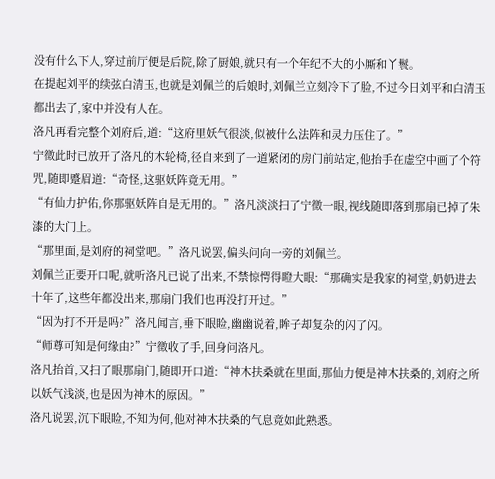没有什么下人,穿过前厅便是后院,除了厨娘,就只有一个年纪不大的小厮和丫鬟。
在提起刘平的续弦白清玉,也就是刘佩兰的后娘时,刘佩兰立刻冷下了脸,不过今日刘平和白清玉都出去了,家中并没有人在。
洛凡再看完整个刘府后,道:“这府里妖气很淡,似被什么法阵和灵力压住了。”
宁徵此时已放开了洛凡的木轮椅,径自来到了一道紧闭的房门前站定,他抬手在虚空中画了个符咒,随即蹙眉道:“奇怪,这驱妖阵竟无用。”
“有仙力护佑,你那驱妖阵自是无用的。”洛凡淡淡扫了宁徵一眼,视线随即落到那扇已掉了朱漆的大门上。
“那里面,是刘府的祠堂吧。”洛凡说罢,偏头问向一旁的刘佩兰。
刘佩兰正要开口呢,就听洛凡已说了出来,不禁惊愕得瞪大眼:“那确实是我家的祠堂,奶奶进去十年了,这些年都没出来,那扇门我们也再没打开过。”
“因为打不开是吗?”洛凡闻言,垂下眼睑,幽幽说着,眸子却复杂的闪了闪。
“师尊可知是何缘由?”宁徵收了手,回身问洛凡。
洛凡抬首,又扫了眼那扇门,随即开口道:“神木扶桑就在里面,那仙力便是神木扶桑的,刘府之所以妖气浅淡,也是因为神木的原因。”
洛凡说罢,沉下眼睑,不知为何,他对神木扶桑的气息竟如此熟悉。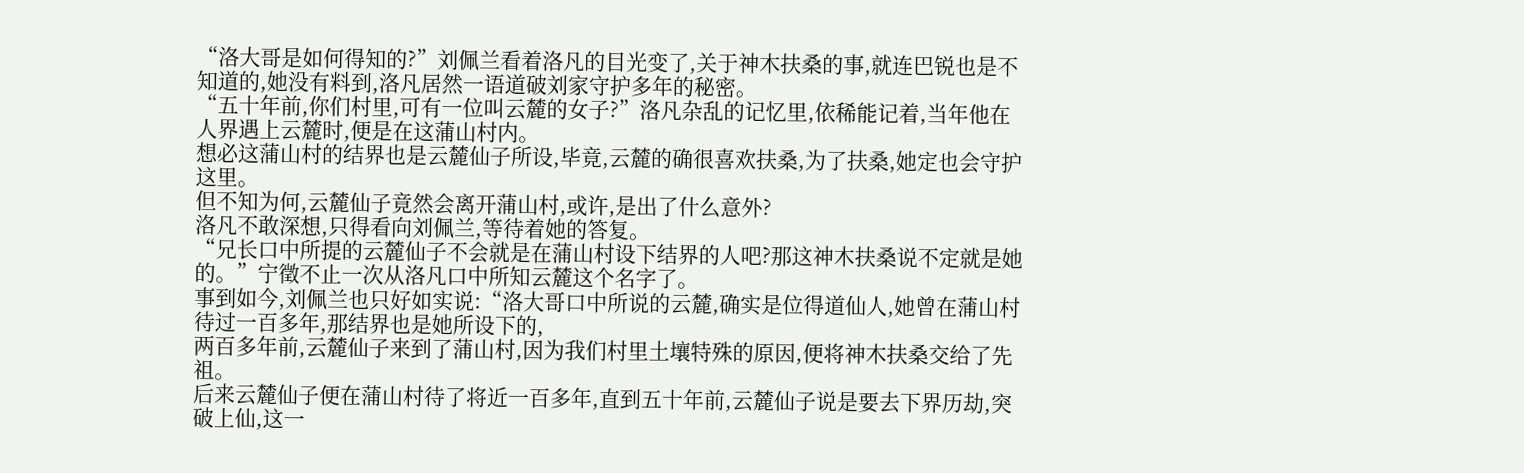“洛大哥是如何得知的?”刘佩兰看着洛凡的目光变了,关于神木扶桑的事,就连巴锐也是不知道的,她没有料到,洛凡居然一语道破刘家守护多年的秘密。
“五十年前,你们村里,可有一位叫云麓的女子?”洛凡杂乱的记忆里,依稀能记着,当年他在人界遇上云麓时,便是在这蒲山村内。
想必这蒲山村的结界也是云麓仙子所设,毕竟,云麓的确很喜欢扶桑,为了扶桑,她定也会守护这里。
但不知为何,云麓仙子竟然会离开蒲山村,或许,是出了什么意外?
洛凡不敢深想,只得看向刘佩兰,等待着她的答复。
“兄长口中所提的云麓仙子不会就是在蒲山村设下结界的人吧?那这神木扶桑说不定就是她的。”宁徵不止一次从洛凡口中所知云麓这个名字了。
事到如今,刘佩兰也只好如实说:“洛大哥口中所说的云麓,确实是位得道仙人,她曾在蒲山村待过一百多年,那结界也是她所设下的,
两百多年前,云麓仙子来到了蒲山村,因为我们村里土壤特殊的原因,便将神木扶桑交给了先祖。
后来云麓仙子便在蒲山村待了将近一百多年,直到五十年前,云麓仙子说是要去下界历劫,突破上仙,这一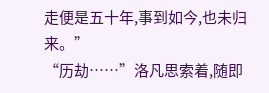走便是五十年,事到如今,也未归来。”
“历劫……”洛凡思索着,随即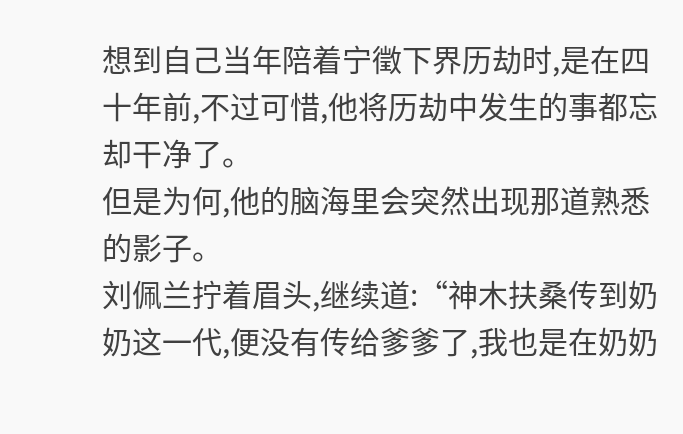想到自己当年陪着宁徵下界历劫时,是在四十年前,不过可惜,他将历劫中发生的事都忘却干净了。
但是为何,他的脑海里会突然出现那道熟悉的影子。
刘佩兰拧着眉头,继续道:“神木扶桑传到奶奶这一代,便没有传给爹爹了,我也是在奶奶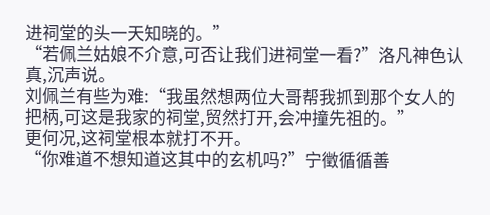进祠堂的头一天知晓的。”
“若佩兰姑娘不介意,可否让我们进祠堂一看?”洛凡神色认真,沉声说。
刘佩兰有些为难:“我虽然想两位大哥帮我抓到那个女人的把柄,可这是我家的祠堂,贸然打开,会冲撞先祖的。”
更何况,这祠堂根本就打不开。
“你难道不想知道这其中的玄机吗?”宁徵循循善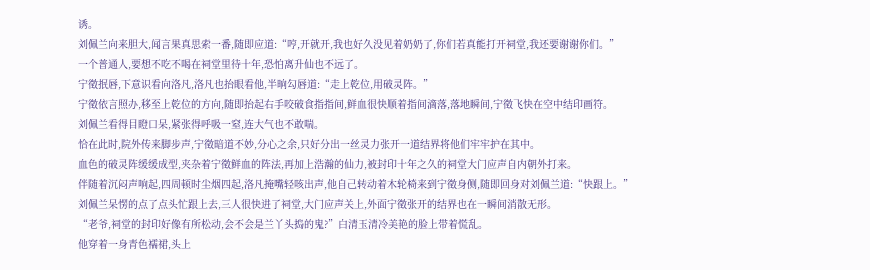诱。
刘佩兰向来胆大,闻言果真思索一番,随即应道:“哼,开就开,我也好久没见着奶奶了,你们若真能打开祠堂,我还要谢谢你们。”
一个普通人,要想不吃不喝在祠堂里待十年,恐怕离升仙也不远了。
宁徵抿唇,下意识看向洛凡,洛凡也抬眼看他,半晌勾唇道:“走上乾位,用破灵阵。”
宁徵依言照办,移至上乾位的方向,随即抬起右手咬破食指指间,鲜血很快顺着指间滴落,落地瞬间,宁徵飞快在空中结印画符。
刘佩兰看得目瞪口呆,紧张得呼吸一窒,连大气也不敢喘。
恰在此时,院外传来脚步声,宁徵暗道不妙,分心之余,只好分出一丝灵力张开一道结界将他们牢牢护在其中。
血色的破灵阵缓缓成型,夹杂着宁徵鲜血的阵法,再加上浩瀚的仙力,被封印十年之久的祠堂大门应声自内朝外打来。
伴随着沉闷声响起,四周顿时尘烟四起,洛凡掩嘴轻咳出声,他自己转动着木轮椅来到宁徵身侧,随即回身对刘佩兰道:“快跟上。”
刘佩兰呆愣的点了点头忙跟上去,三人很快进了祠堂,大门应声关上,外面宁徵张开的结界也在一瞬间消散无形。
“老爷,祠堂的封印好像有所松动,会不会是兰丫头捣的鬼?”白清玉清冷美艳的脸上带着慌乱。
他穿着一身青色襦裙,头上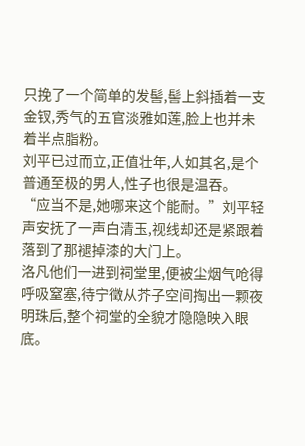只挽了一个简单的发髻,髻上斜插着一支金钗,秀气的五官淡雅如莲,脸上也并未着半点脂粉。
刘平已过而立,正值壮年,人如其名,是个普通至极的男人,性子也很是温吞。
“应当不是,她哪来这个能耐。”刘平轻声安抚了一声白清玉,视线却还是紧跟着落到了那褪掉漆的大门上。
洛凡他们一进到祠堂里,便被尘烟气呛得呼吸窒塞,待宁徵从芥子空间掏出一颗夜明珠后,整个祠堂的全貌才隐隐映入眼底。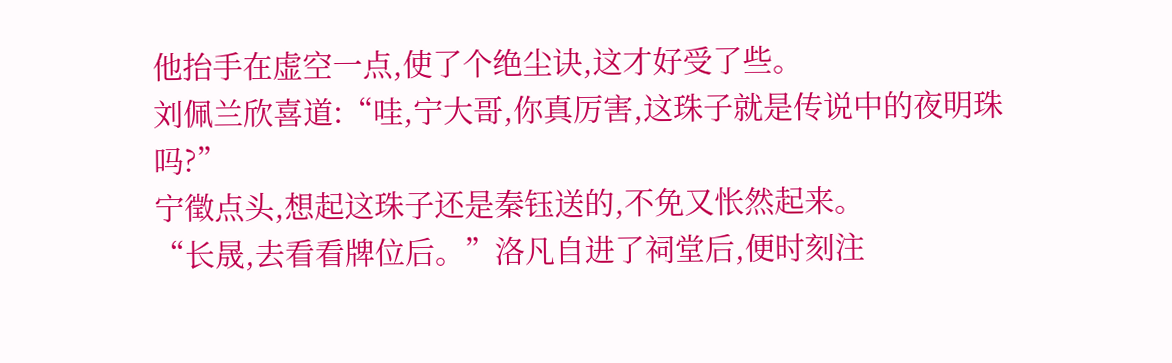他抬手在虚空一点,使了个绝尘诀,这才好受了些。
刘佩兰欣喜道:“哇,宁大哥,你真厉害,这珠子就是传说中的夜明珠吗?”
宁徵点头,想起这珠子还是秦钰送的,不免又怅然起来。
“长晟,去看看牌位后。”洛凡自进了祠堂后,便时刻注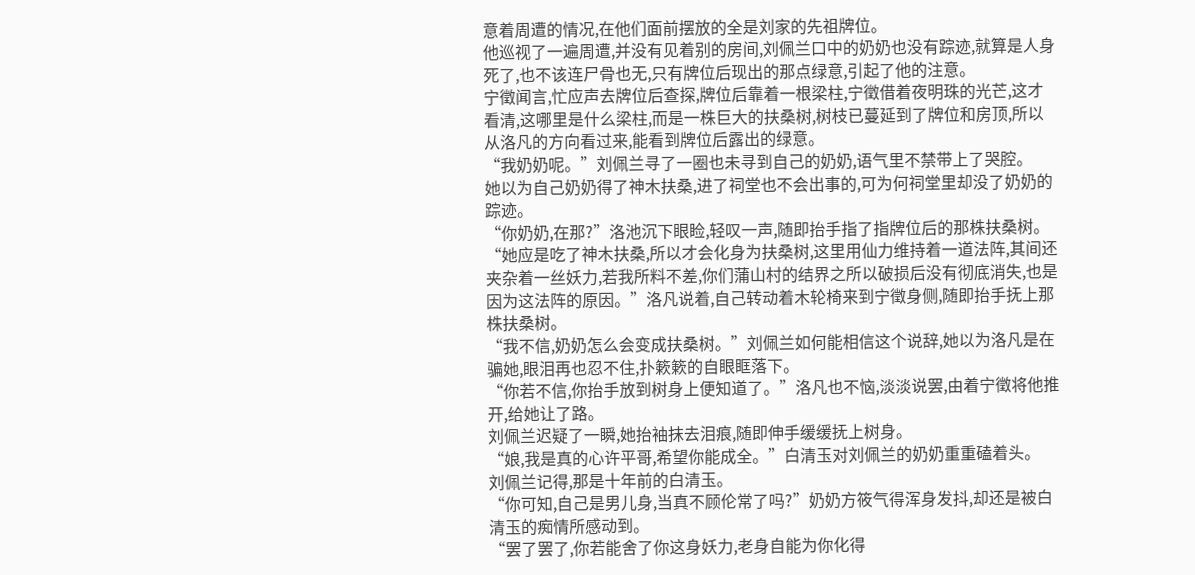意着周遭的情况,在他们面前摆放的全是刘家的先祖牌位。
他巡视了一遍周遭,并没有见着别的房间,刘佩兰口中的奶奶也没有踪迹,就算是人身死了,也不该连尸骨也无,只有牌位后现出的那点绿意,引起了他的注意。
宁徵闻言,忙应声去牌位后查探,牌位后靠着一根梁柱,宁徵借着夜明珠的光芒,这才看清,这哪里是什么梁柱,而是一株巨大的扶桑树,树枝已蔓延到了牌位和房顶,所以从洛凡的方向看过来,能看到牌位后露出的绿意。
“我奶奶呢。”刘佩兰寻了一圈也未寻到自己的奶奶,语气里不禁带上了哭腔。
她以为自己奶奶得了神木扶桑,进了祠堂也不会出事的,可为何祠堂里却没了奶奶的踪迹。
“你奶奶,在那?”洛池沉下眼睑,轻叹一声,随即抬手指了指牌位后的那株扶桑树。
“她应是吃了神木扶桑,所以才会化身为扶桑树,这里用仙力维持着一道法阵,其间还夹杂着一丝妖力,若我所料不差,你们蒲山村的结界之所以破损后没有彻底消失,也是因为这法阵的原因。”洛凡说着,自己转动着木轮椅来到宁徵身侧,随即抬手抚上那株扶桑树。
“我不信,奶奶怎么会变成扶桑树。”刘佩兰如何能相信这个说辞,她以为洛凡是在骗她,眼泪再也忍不住,扑簌簌的自眼眶落下。
“你若不信,你抬手放到树身上便知道了。”洛凡也不恼,淡淡说罢,由着宁徵将他推开,给她让了路。
刘佩兰迟疑了一瞬,她抬袖抹去泪痕,随即伸手缓缓抚上树身。
“娘,我是真的心许平哥,希望你能成全。”白清玉对刘佩兰的奶奶重重磕着头。
刘佩兰记得,那是十年前的白清玉。
“你可知,自己是男儿身,当真不顾伦常了吗?”奶奶方筱气得浑身发抖,却还是被白清玉的痴情所感动到。
“罢了罢了,你若能舍了你这身妖力,老身自能为你化得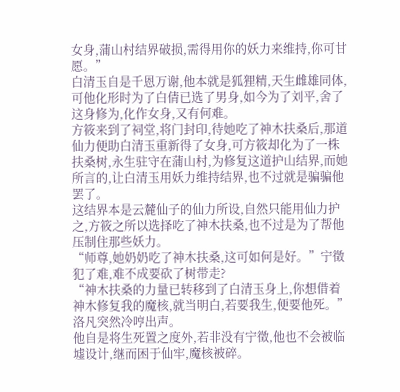女身,蒲山村结界破损,需得用你的妖力来维持,你可甘愿。”
白清玉自是千恩万谢,他本就是狐狸精,天生雌雄同体,可他化形时为了白倩已选了男身,如今为了刘平,舍了这身修为,化作女身,又有何难。
方筱来到了祠堂,将门封印,待她吃了神木扶桑后,那道仙力便助白清玉重新得了女身,可方筱却化为了一株扶桑树,永生驻守在蒲山村,为修复这道护山结界,而她所言的,让白清玉用妖力维持结界,也不过就是骗骗他罢了。
这结界本是云麓仙子的仙力所设,自然只能用仙力护之,方筱之所以选择吃了神木扶桑,也不过是为了帮他压制住那些妖力。
“师尊,她奶奶吃了神木扶桑,这可如何是好。”宁徵犯了难,难不成要砍了树带走?
“神木扶桑的力量已转移到了白清玉身上,你想借着神木修复我的魔核,就当明白,若要我生,便要他死。”洛凡突然冷哼出声。
他自是将生死置之度外,若非没有宁徵,他也不会被临墟设计,继而困于仙牢,魔核被碎。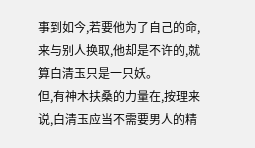事到如今,若要他为了自己的命,来与别人换取,他却是不许的,就算白清玉只是一只妖。
但,有神木扶桑的力量在,按理来说,白清玉应当不需要男人的精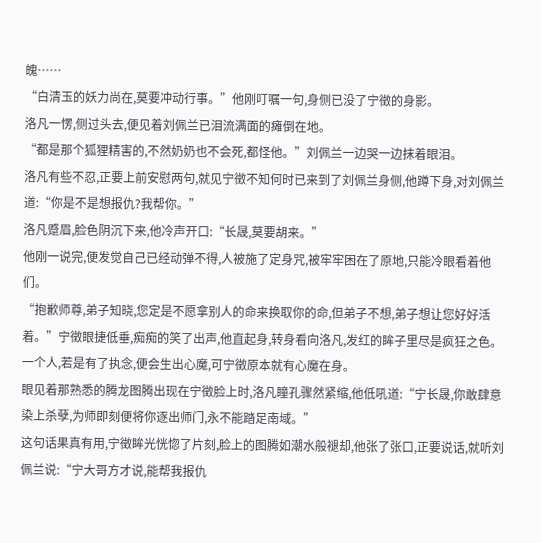魄……
“白清玉的妖力尚在,莫要冲动行事。”他刚叮嘱一句,身侧已没了宁徵的身影。
洛凡一愣,侧过头去,便见着刘佩兰已泪流满面的瘫倒在地。
“都是那个狐狸精害的,不然奶奶也不会死,都怪他。”刘佩兰一边哭一边抹着眼泪。
洛凡有些不忍,正要上前安慰两句,就见宁徵不知何时已来到了刘佩兰身侧,他蹲下身,对刘佩兰道:“你是不是想报仇?我帮你。”
洛凡蹙眉,脸色阴沉下来,他冷声开口:“长晟,莫要胡来。”
他刚一说完,便发觉自己已经动弹不得,人被施了定身咒,被牢牢困在了原地,只能冷眼看着他们。
“抱歉师尊,弟子知晓,您定是不愿拿别人的命来换取你的命,但弟子不想,弟子想让您好好活着。”宁徵眼捷低垂,痴痴的笑了出声,他直起身,转身看向洛凡,发红的眸子里尽是疯狂之色。
一个人,若是有了执念,便会生出心魔,可宁徵原本就有心魔在身。
眼见着那熟悉的腾龙图腾出现在宁徵脸上时,洛凡瞳孔骤然紧缩,他低吼道:“宁长晟,你敢肆意染上杀孽,为师即刻便将你逐出师门,永不能踏足南域。”
这句话果真有用,宁徵眸光恍惚了片刻,脸上的图腾如潮水般褪却,他张了张口,正要说话,就听刘佩兰说:“宁大哥方才说,能帮我报仇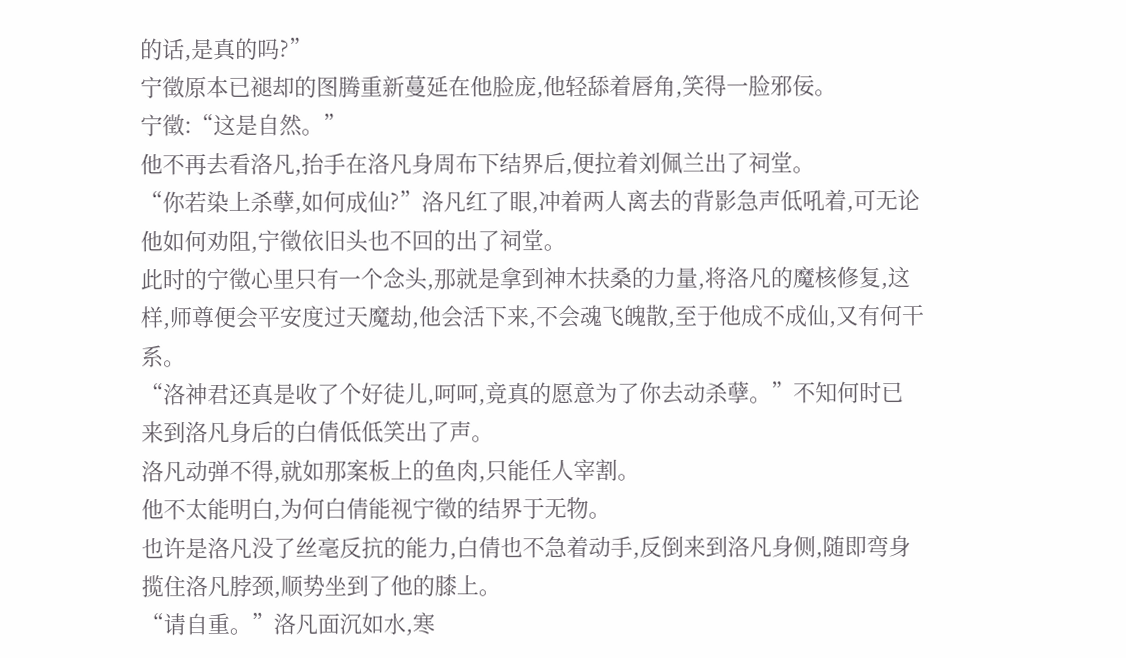的话,是真的吗?”
宁徵原本已褪却的图腾重新蔓延在他脸庞,他轻舔着唇角,笑得一脸邪佞。
宁徵:“这是自然。”
他不再去看洛凡,抬手在洛凡身周布下结界后,便拉着刘佩兰出了祠堂。
“你若染上杀孽,如何成仙?”洛凡红了眼,冲着两人离去的背影急声低吼着,可无论他如何劝阻,宁徵依旧头也不回的出了祠堂。
此时的宁徵心里只有一个念头,那就是拿到神木扶桑的力量,将洛凡的魔核修复,这样,师尊便会平安度过天魔劫,他会活下来,不会魂飞魄散,至于他成不成仙,又有何干系。
“洛神君还真是收了个好徒儿,呵呵,竟真的愿意为了你去动杀孽。”不知何时已来到洛凡身后的白倩低低笑出了声。
洛凡动弹不得,就如那案板上的鱼肉,只能任人宰割。
他不太能明白,为何白倩能视宁徵的结界于无物。
也许是洛凡没了丝毫反抗的能力,白倩也不急着动手,反倒来到洛凡身侧,随即弯身揽住洛凡脖颈,顺势坐到了他的膝上。
“请自重。”洛凡面沉如水,寒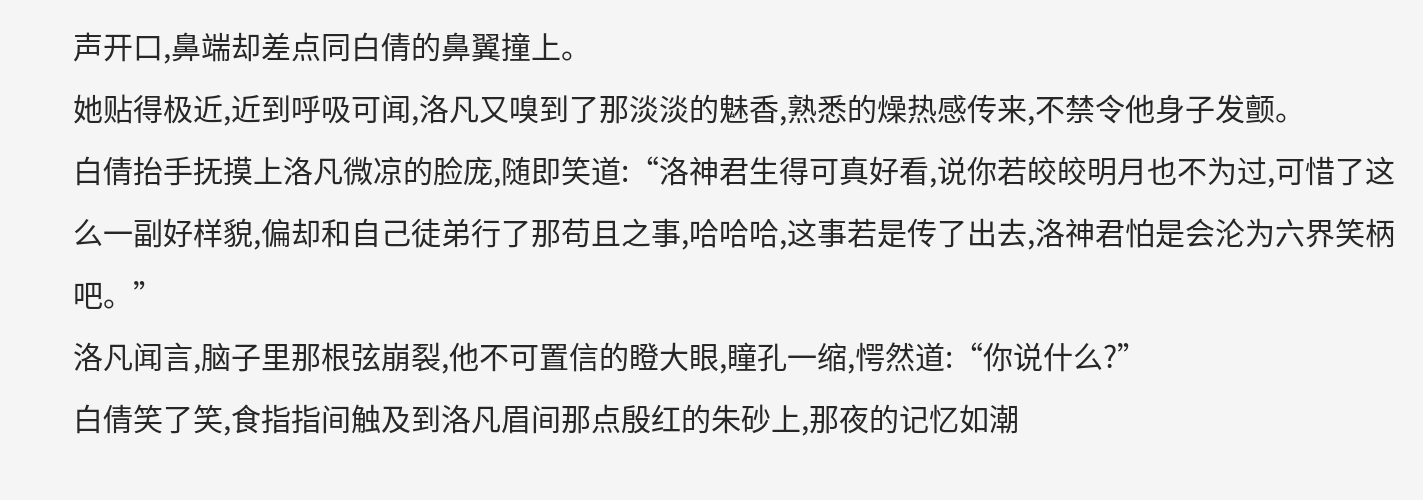声开口,鼻端却差点同白倩的鼻翼撞上。
她贴得极近,近到呼吸可闻,洛凡又嗅到了那淡淡的魅香,熟悉的燥热感传来,不禁令他身子发颤。
白倩抬手抚摸上洛凡微凉的脸庞,随即笑道:“洛神君生得可真好看,说你若皎皎明月也不为过,可惜了这么一副好样貌,偏却和自己徒弟行了那苟且之事,哈哈哈,这事若是传了出去,洛神君怕是会沦为六界笑柄吧。”
洛凡闻言,脑子里那根弦崩裂,他不可置信的瞪大眼,瞳孔一缩,愕然道:“你说什么?”
白倩笑了笑,食指指间触及到洛凡眉间那点殷红的朱砂上,那夜的记忆如潮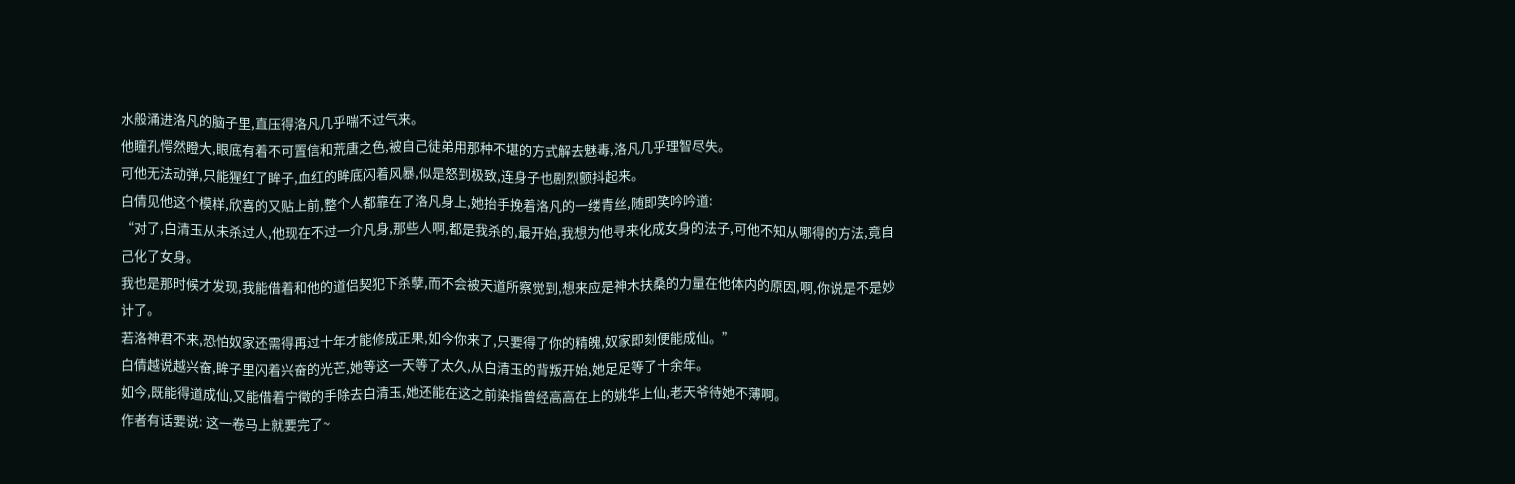水般涌进洛凡的脑子里,直压得洛凡几乎喘不过气来。
他瞳孔愕然瞪大,眼底有着不可置信和荒唐之色,被自己徒弟用那种不堪的方式解去魅毒,洛凡几乎理智尽失。
可他无法动弹,只能猩红了眸子,血红的眸底闪着风暴,似是怒到极致,连身子也剧烈颤抖起来。
白倩见他这个模样,欣喜的又贴上前,整个人都靠在了洛凡身上,她抬手挽着洛凡的一缕青丝,随即笑吟吟道:
“对了,白清玉从未杀过人,他现在不过一介凡身,那些人啊,都是我杀的,最开始,我想为他寻来化成女身的法子,可他不知从哪得的方法,竟自己化了女身。
我也是那时候才发现,我能借着和他的道侣契犯下杀孽,而不会被天道所察觉到,想来应是神木扶桑的力量在他体内的原因,啊,你说是不是妙计了。
若洛神君不来,恐怕奴家还需得再过十年才能修成正果,如今你来了,只要得了你的精魄,奴家即刻便能成仙。”
白倩越说越兴奋,眸子里闪着兴奋的光芒,她等这一天等了太久,从白清玉的背叛开始,她足足等了十余年。
如今,既能得道成仙,又能借着宁徵的手除去白清玉,她还能在这之前染指曾经高高在上的姚华上仙,老天爷待她不薄啊。
作者有话要说: 这一卷马上就要完了~